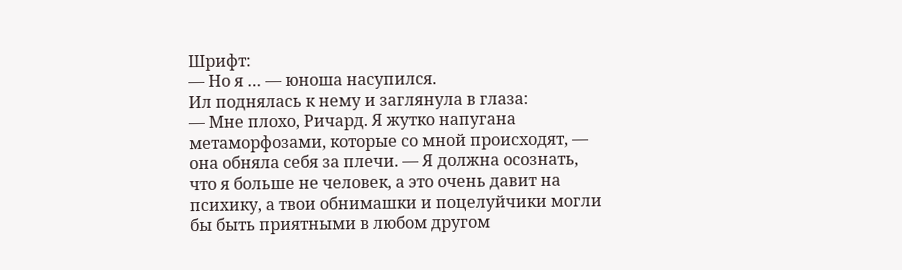Шрифт:
— Но я … — юноша насупился.
Ил поднялась к нему и заглянула в глаза:
— Мне плохо, Ричард. Я жутко напугана метаморфозами, которые со мной происходят, — она обняла себя за плечи. — Я должна осознать, что я больше не человек, а это очень давит на психику, а твои обнимашки и поцелуйчики могли бы быть приятными в любом другом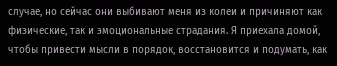случае, но сейчас они выбивают меня из колеи и причиняют как физические, так и эмоциональные страдания. Я приехала домой, чтобы привести мысли в порядок, восстановится и подумать, как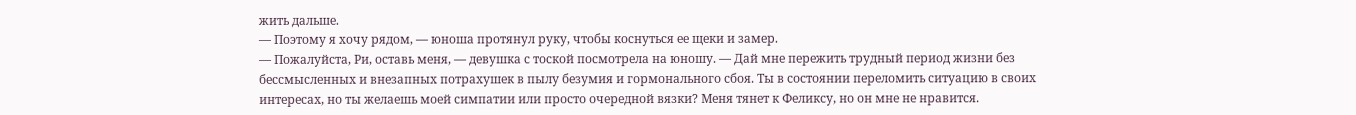жить дальше.
— Поэтому я хочу рядом, — юноша протянул руку, чтобы коснуться ее щеки и замер.
— Пожалуйста, Ри, оставь меня, — девушка с тоской посмотрела на юношу. — Дай мне пережить трудный период жизни без бессмысленных и внезапных потрахушек в пылу безумия и гормонального сбоя. Ты в состоянии переломить ситуацию в своих интересах, но ты желаешь моей симпатии или просто очередной вязки? Меня тянет к Феликсу, но он мне не нравится.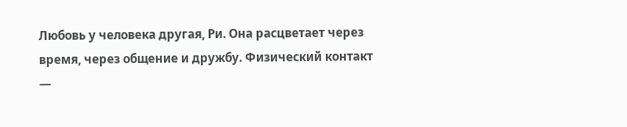Любовь у человека другая, Ри. Она расцветает через время, через общение и дружбу. Физический контакт —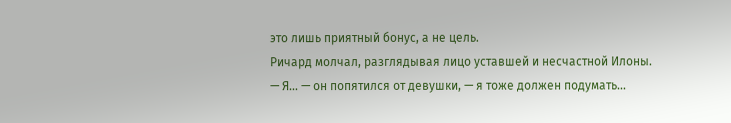это лишь приятный бонус, а не цель.
Ричард молчал, разглядывая лицо уставшей и несчастной Илоны.
— Я… — он попятился от девушки, — я тоже должен подумать…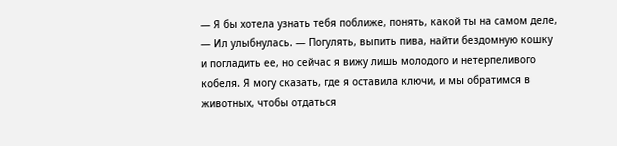— Я бы хотела узнать тебя поближе, понять, какой ты на самом деле, — Ил улыбнулась. — Погулять, выпить пива, найти бездомную кошку и погладить ее, но сейчас я вижу лишь молодого и нетерпеливого кобеля. Я могу сказать, где я оставила ключи, и мы обратимся в животных, чтобы отдаться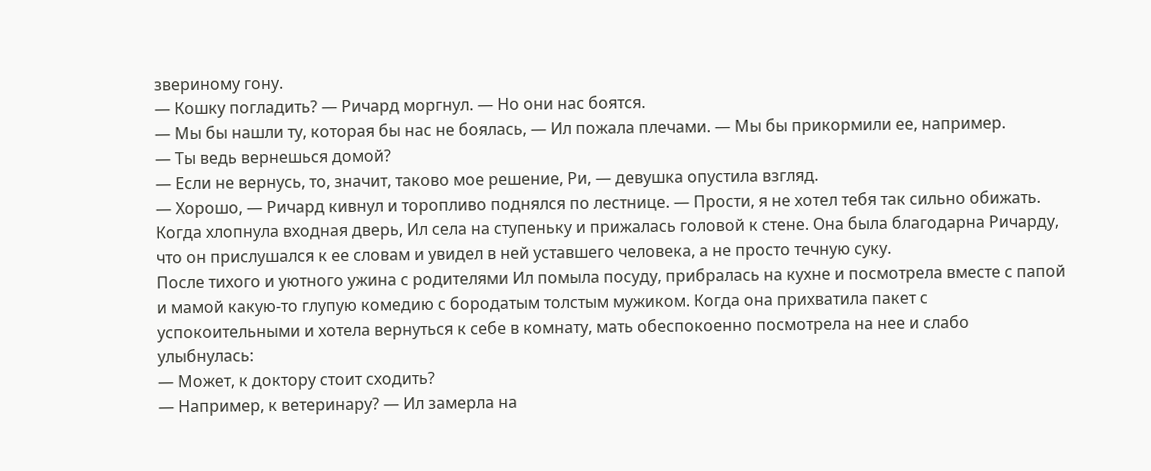звериному гону.
— Кошку погладить? — Ричард моргнул. — Но они нас боятся.
— Мы бы нашли ту, которая бы нас не боялась, — Ил пожала плечами. — Мы бы прикормили ее, например.
— Ты ведь вернешься домой?
— Если не вернусь, то, значит, таково мое решение, Ри, — девушка опустила взгляд.
— Хорошо, — Ричард кивнул и торопливо поднялся по лестнице. — Прости, я не хотел тебя так сильно обижать.
Когда хлопнула входная дверь, Ил села на ступеньку и прижалась головой к стене. Она была благодарна Ричарду, что он прислушался к ее словам и увидел в ней уставшего человека, а не просто течную суку.
После тихого и уютного ужина с родителями Ил помыла посуду, прибралась на кухне и посмотрела вместе с папой и мамой какую-то глупую комедию с бородатым толстым мужиком. Когда она прихватила пакет с успокоительными и хотела вернуться к себе в комнату, мать обеспокоенно посмотрела на нее и слабо улыбнулась:
— Может, к доктору стоит сходить?
— Например, к ветеринару? — Ил замерла на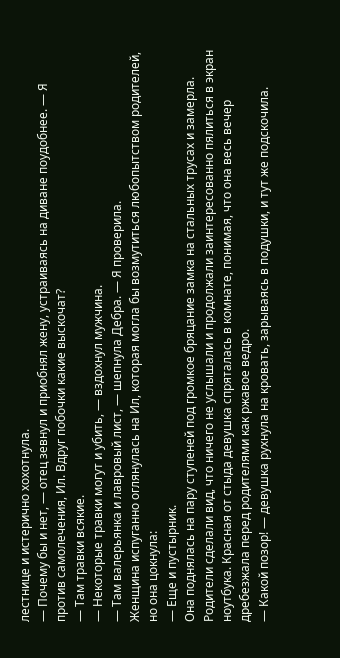лестнице и истерично хохотнула.
— Почему бы и нет, — отец зевнул и приобнял жену, устраиваясь на диване поудобнее. — Я против самолечения, Ил. Вдруг побочки какие выскочат?
— Там травки всякие.
— Некоторые травки могут и убить, — вздохнул мужчина.
— Там валерьянка и лавровый лист, — шепнула Дебра. — Я проверила.
Женщина испуганно оглянулась на Ил, которая могла бы возмутиться любопытством родителей, но она цокнула:
— Еще и пустырник.
Она поднялась на пару ступеней под громкое бряцание замка на стальных трусах и замерла. Родители сделали вид, что ничего не услышали и продолжали заинтересованно пялиться в экран ноутбука. Красная от стыда девушка спряталась в комнате, понимая, что она весь вечер дребезжала перед родителями как ржавое ведро.
— Какой позор! — девушка рухнула на кровать, зарываясь в подушки, и тут же подскочила.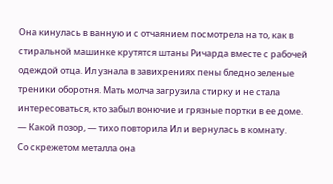Она кинулась в ванную и с отчаянием посмотрела на то, как в стиральной машинке крутятся штаны Ричарда вместе с рабочей одеждой отца. Ил узнала в завихрениях пены бледно зеленые треники оборотня. Мать молча загрузила стирку и не стала интересоваться, кто забыл вонючие и грязные портки в ее доме.
— Какой позор, — тихо повторила Ил и вернулась в комнату.
Со скрежетом металла она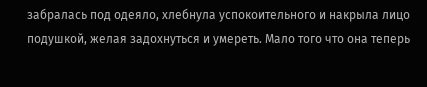забралась под одеяло, хлебнула успокоительного и накрыла лицо подушкой, желая задохнуться и умереть. Мало того что она теперь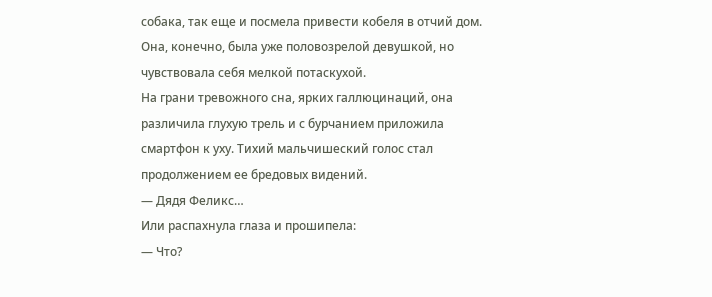собака, так еще и посмела привести кобеля в отчий дом. Она, конечно, была уже половозрелой девушкой, но чувствовала себя мелкой потаскухой.
На грани тревожного сна, ярких галлюцинаций, она различила глухую трель и с бурчанием приложила смартфон к уху. Тихий мальчишеский голос стал продолжением ее бредовых видений.
— Дядя Феликс…
Или распахнула глаза и прошипела:
— Что?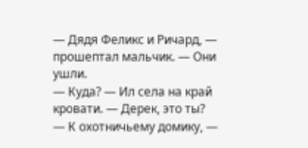— Дядя Феликс и Ричард, — прошептал мальчик. — Они ушли.
— Куда? — Ил села на край кровати. — Дерек, это ты?
— К охотничьему домику, —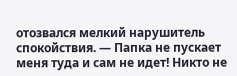отозвался мелкий нарушитель спокойствия. — Папка не пускает меня туда и сам не идет! Никто не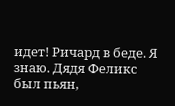идет! Ричард в беде. Я знаю. Дядя Феликс был пьян,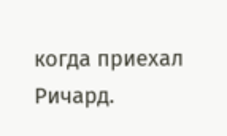когда приехал Ричард.